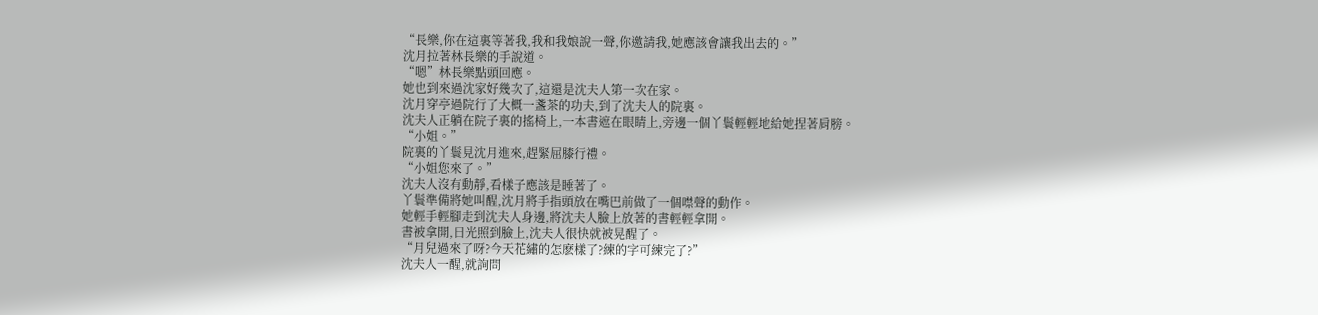“長樂,你在這裏等著我,我和我娘說一聲,你邀請我,她應該會讓我出去的。”
沈月拉著林長樂的手說道。
“嗯”林長樂點頭回應。
她也到來過沈家好幾次了,這還是沈夫人第一次在家。
沈月穿亭過院行了大概一盞茶的功夫,到了沈夫人的院裏。
沈夫人正躺在院子裏的搖椅上,一本書遮在眼睛上,旁邊一個丫鬟輕輕地給她捏著肩膀。
“小姐。”
院裏的丫鬟見沈月進來,趕緊屈膝行禮。
“小姐您來了。”
沈夫人沒有動靜,看樣子應該是睡著了。
丫鬟準備將她叫醒,沈月將手指頭放在嘴巴前做了一個噤聲的動作。
她輕手輕腳走到沈夫人身邊,將沈夫人臉上放著的書輕輕拿開。
書被拿開,日光照到臉上,沈夫人很快就被晃醒了。
“月兒過來了呀?今天花繡的怎麽樣了?練的字可練完了?”
沈夫人一醒,就詢問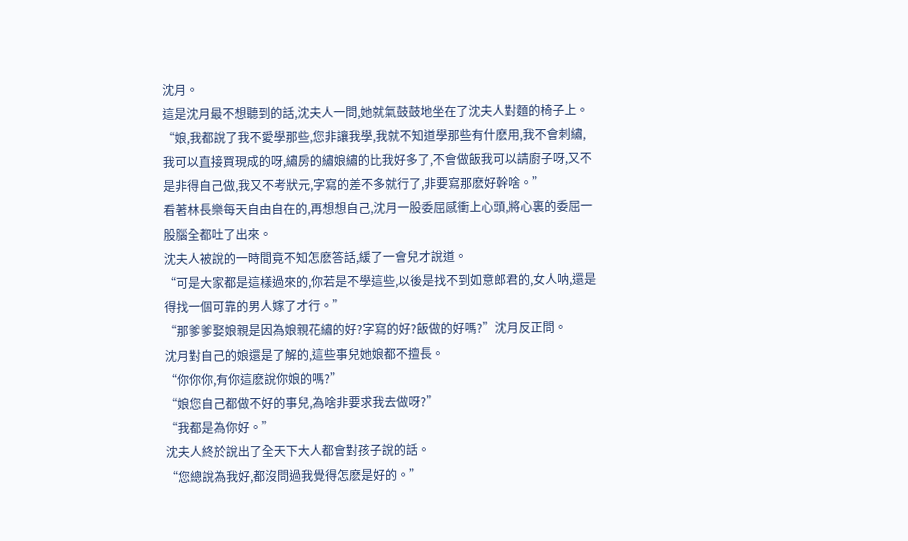沈月。
這是沈月最不想聽到的話,沈夫人一問,她就氣鼓鼓地坐在了沈夫人對麵的椅子上。
“娘,我都說了我不愛學那些,您非讓我學,我就不知道學那些有什麽用,我不會刺繡,我可以直接買現成的呀,繡房的繡娘繡的比我好多了,不會做飯我可以請廚子呀,又不是非得自己做,我又不考狀元,字寫的差不多就行了,非要寫那麽好幹啥。”
看著林長樂每天自由自在的,再想想自己,沈月一股委屈感衝上心頭,將心裏的委屈一股腦全都吐了出來。
沈夫人被說的一時間竟不知怎麽答話,緩了一會兒才說道。
“可是大家都是這樣過來的,你若是不學這些,以後是找不到如意郎君的,女人呐,還是得找一個可靠的男人嫁了才行。”
“那爹爹娶娘親是因為娘親花繡的好?字寫的好?飯做的好嗎?”沈月反正問。
沈月對自己的娘還是了解的,這些事兒她娘都不擅長。
“你你你,有你這麽說你娘的嗎?”
“娘您自己都做不好的事兒,為啥非要求我去做呀?”
“我都是為你好。”
沈夫人終於說出了全天下大人都會對孩子說的話。
“您總說為我好,都沒問過我覺得怎麽是好的。”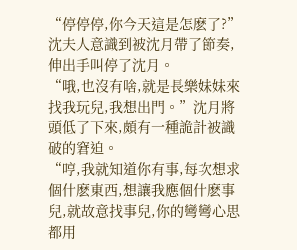“停停停,你今天這是怎麽了?”
沈夫人意識到被沈月帶了節奏,伸出手叫停了沈月。
“哦,也沒有啥,就是長樂妹妹來找我玩兒,我想出門。”沈月將頭低了下來,頗有一種詭計被識破的窘迫。
“哼,我就知道你有事,每次想求個什麽東西,想讓我應個什麽事兒,就故意找事兒,你的彎彎心思都用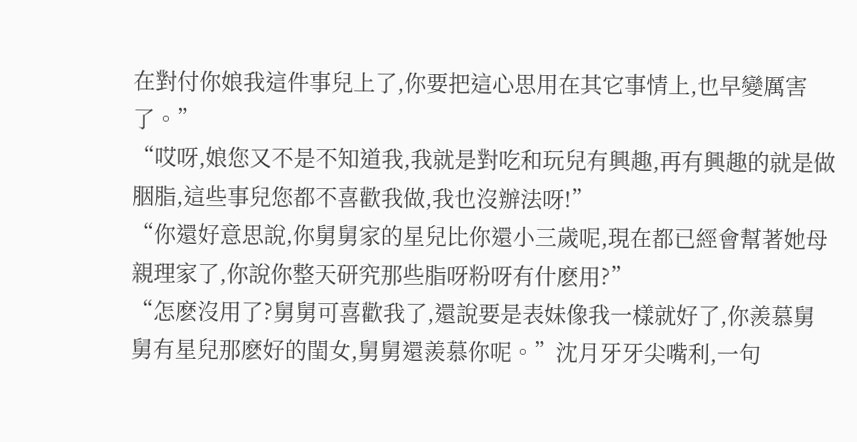在對付你娘我這件事兒上了,你要把這心思用在其它事情上,也早變厲害了。”
“哎呀,娘您又不是不知道我,我就是對吃和玩兒有興趣,再有興趣的就是做胭脂,這些事兒您都不喜歡我做,我也沒辦法呀!”
“你還好意思說,你舅舅家的星兒比你還小三歲呢,現在都已經會幫著她母親理家了,你說你整天研究那些脂呀粉呀有什麽用?”
“怎麽沒用了?舅舅可喜歡我了,還說要是表妹像我一樣就好了,你羨慕舅舅有星兒那麽好的閨女,舅舅還羨慕你呢。”沈月牙牙尖嘴利,一句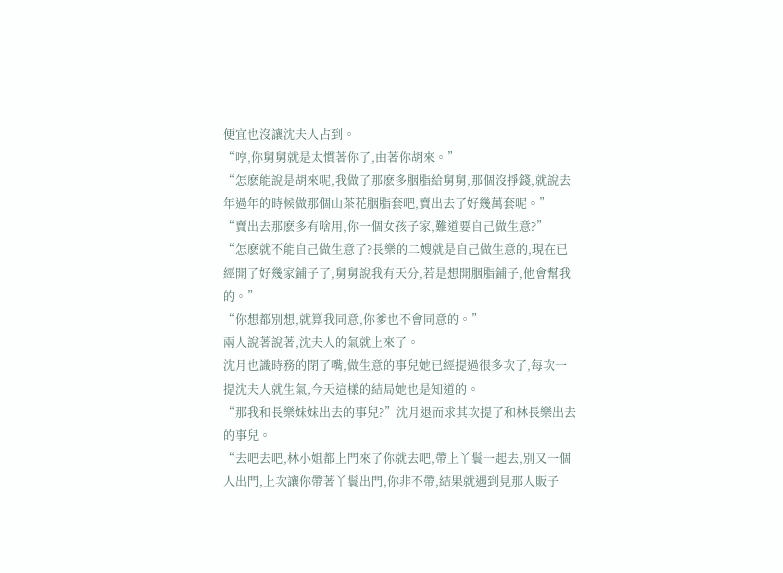便宜也沒讓沈夫人占到。
“哼,你舅舅就是太慣著你了,由著你胡來。”
“怎麽能說是胡來呢,我做了那麽多胭脂給舅舅,那個沒掙錢,就說去年過年的時候做那個山茶花胭脂套吧,賣出去了好幾萬套呢。”
“賣出去那麽多有啥用,你一個女孩子家,難道要自己做生意?”
“怎麽就不能自己做生意了?長樂的二嫂就是自己做生意的,現在已經開了好幾家鋪子了,舅舅說我有天分,若是想開胭脂鋪子,他會幫我的。”
“你想都別想,就算我同意,你爹也不會同意的。”
兩人說著說著,沈夫人的氣就上來了。
沈月也識時務的閉了嘴,做生意的事兒她已經提過很多次了,每次一提沈夫人就生氣,今天這樣的結局她也是知道的。
“那我和長樂妹妹出去的事兒?”沈月退而求其次提了和林長樂出去的事兒。
“去吧去吧,林小姐都上門來了你就去吧,帶上丫鬟一起去,別又一個人出門,上次讓你帶著丫鬟出門,你非不帶,結果就遇到見那人販子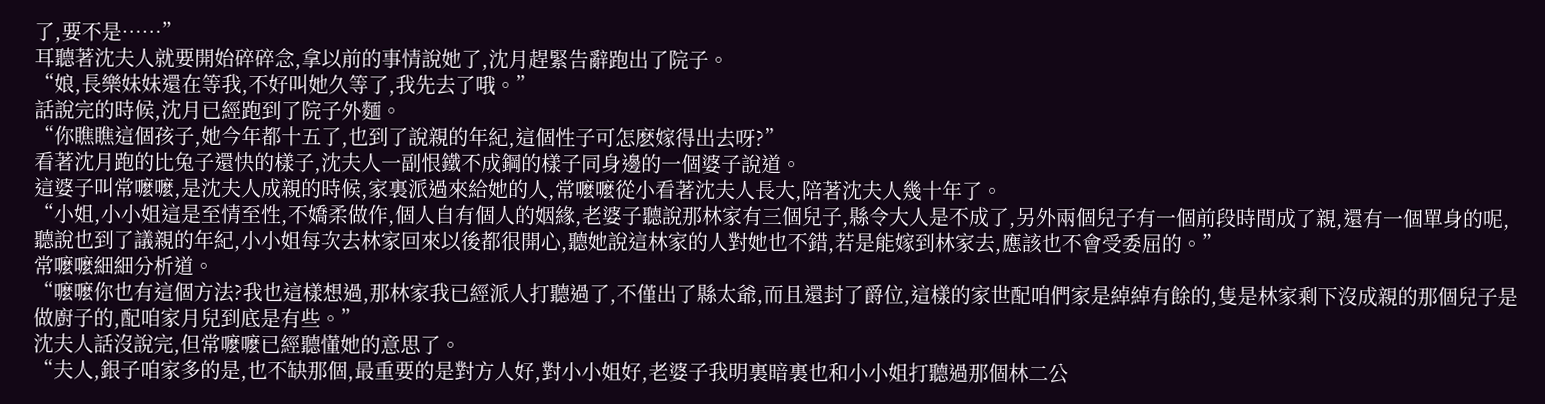了,要不是……”
耳聽著沈夫人就要開始碎碎念,拿以前的事情說她了,沈月趕緊告辭跑出了院子。
“娘,長樂妹妹還在等我,不好叫她久等了,我先去了哦。”
話說完的時候,沈月已經跑到了院子外麵。
“你瞧瞧這個孩子,她今年都十五了,也到了說親的年紀,這個性子可怎麽嫁得出去呀?”
看著沈月跑的比兔子還快的樣子,沈夫人一副恨鐵不成鋼的樣子同身邊的一個婆子說道。
這婆子叫常嚒嚒,是沈夫人成親的時候,家裏派過來給她的人,常嚒嚒從小看著沈夫人長大,陪著沈夫人幾十年了。
“小姐,小小姐這是至情至性,不嬌柔做作,個人自有個人的姻緣,老婆子聽說那林家有三個兒子,縣令大人是不成了,另外兩個兒子有一個前段時間成了親,還有一個單身的呢,聽說也到了議親的年紀,小小姐每次去林家回來以後都很開心,聽她說這林家的人對她也不錯,若是能嫁到林家去,應該也不會受委屈的。”
常嚒嚒細細分析道。
“嚒嚒你也有這個方法?我也這樣想過,那林家我已經派人打聽過了,不僅出了縣太爺,而且還封了爵位,這樣的家世配咱們家是綽綽有餘的,隻是林家剩下沒成親的那個兒子是做廚子的,配咱家月兒到底是有些。”
沈夫人話沒說完,但常嚒嚒已經聽懂她的意思了。
“夫人,銀子咱家多的是,也不缺那個,最重要的是對方人好,對小小姐好,老婆子我明裏暗裏也和小小姐打聽過那個林二公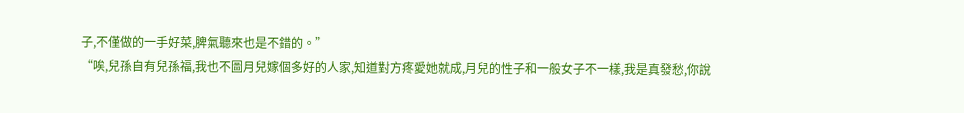子,不僅做的一手好菜,脾氣聽來也是不錯的。”
“唉,兒孫自有兒孫福,我也不圖月兒嫁個多好的人家,知道對方疼愛她就成,月兒的性子和一般女子不一樣,我是真發愁,你說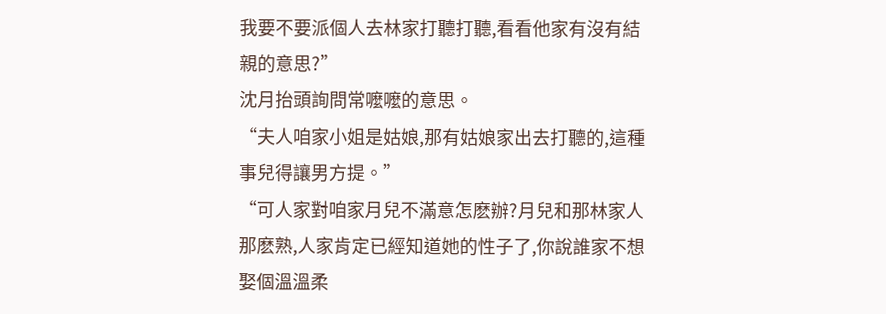我要不要派個人去林家打聽打聽,看看他家有沒有結親的意思?”
沈月抬頭詢問常嚒嚒的意思。
“夫人咱家小姐是姑娘,那有姑娘家出去打聽的,這種事兒得讓男方提。”
“可人家對咱家月兒不滿意怎麽辦?月兒和那林家人那麽熟,人家肯定已經知道她的性子了,你說誰家不想娶個溫溫柔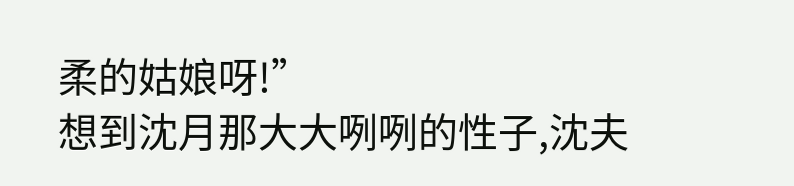柔的姑娘呀!”
想到沈月那大大咧咧的性子,沈夫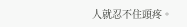人就忍不住頭疼。